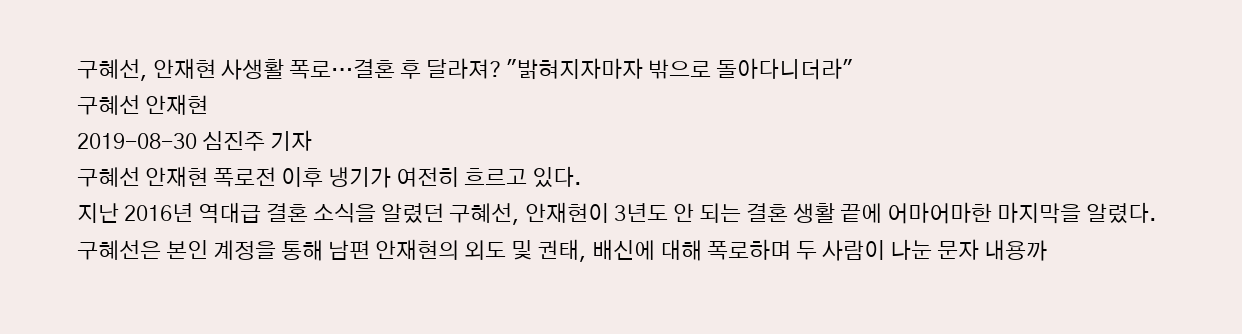구혜선, 안재현 사생활 폭로…결혼 후 달라져? "밝혀지자마자 밖으로 돌아다니더라"
구혜선 안재현
2019-08-30 심진주 기자
구혜선 안재현 폭로전 이후 냉기가 여전히 흐르고 있다.
지난 2016년 역대급 결혼 소식을 알렸던 구혜선, 안재현이 3년도 안 되는 결혼 생활 끝에 어마어마한 마지막을 알렸다.
구혜선은 본인 계정을 통해 남편 안재현의 외도 및 권태, 배신에 대해 폭로하며 두 사람이 나눈 문자 내용까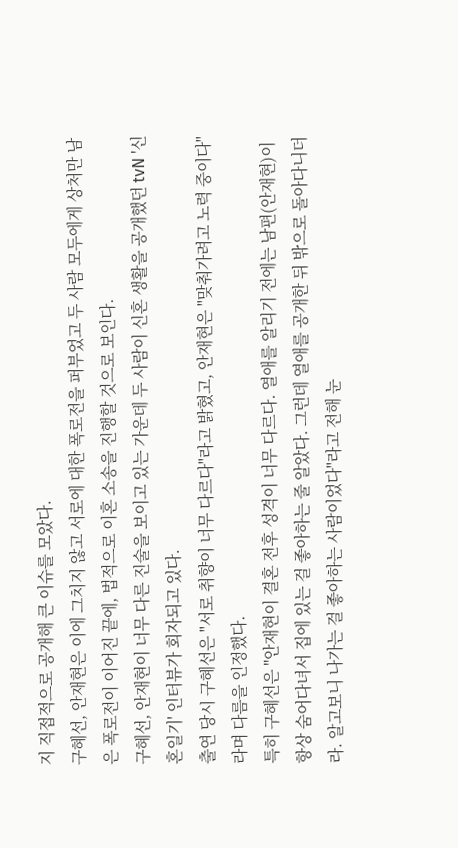지 직접적으로 공개해 큰 이슈를 모았다.
구혜선, 안재현은 이에 그치지 않고 서로에 대한 폭로전을 퍼부었고 두 사람 모두에게 상처만 남은 폭로전이 이어진 끝에, 법적으로 이혼 소송을 진행할 것으로 보인다.
구혜선, 안재현이 너무 다른 진술을 보이고 있는 가운데 두 사람이 신혼 생활을 공개했던 tvN '신혼일기' 인터뷰가 회자되고 있다.
출연 당시 구혜선은 "서로 취향이 너무 다르다"라고 밝혔고, 안재현은 "맞춰가려고 노력 중이다"라며 다름을 인정했다.
특히 구혜선은 "안재현이 결혼 전후 성격이 너무 다르다. 열애를 알리기 전에는 남편(안재현)이 항상 숨어다녀서 집에 있는 걸 좋아하는 줄 알았다. 그런데 열애를 공개한 뒤 밖으로 돌아다니더라. 알고보니 나가는 걸 좋아하는 사람이었다"라고 전해 눈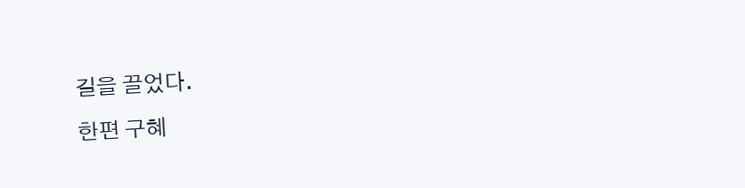길을 끌었다.
한편 구혜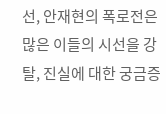선, 안재현의 폭로전은 많은 이들의 시선을 강탈, 진실에 대한 궁금증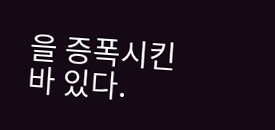을 증폭시킨 바 있다.